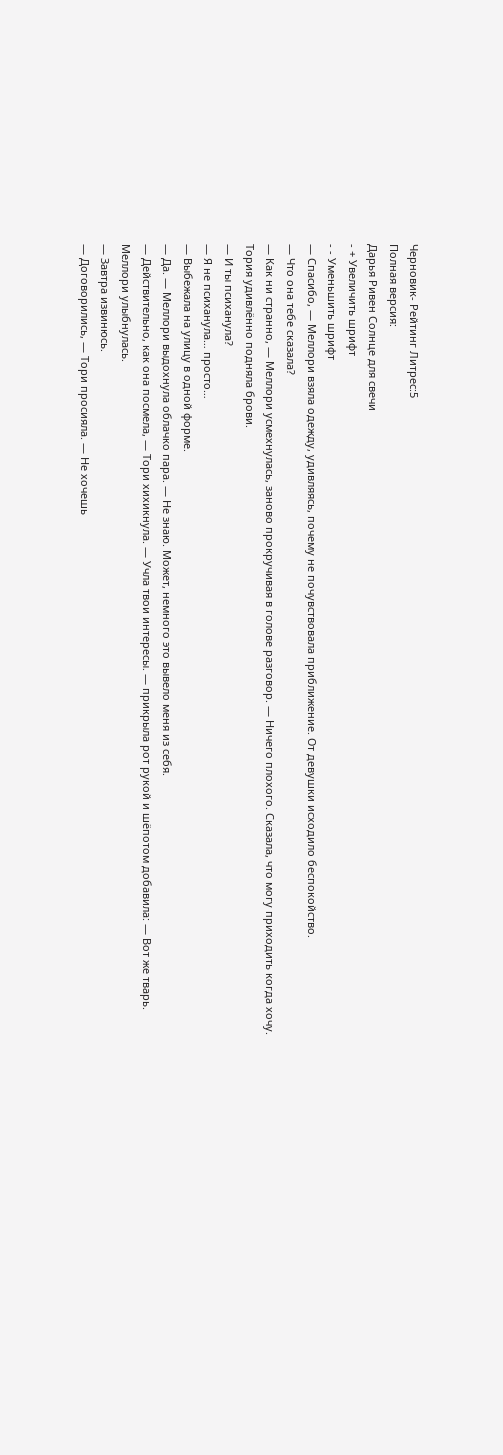Черновик- Рейтинг Литрес:5
Полная версия:
Дарья Ривен Солнце для свечи
- + Увеличить шрифт
- - Уменьшить шрифт
— Спасибо, — Меллори взяла одежду, удивляясь, почему не почувствовала приближение. От девушки исходило беспокойство.
— Что она тебе сказала?
— Как ни странно, — Меллори усмехнулась, заново прокручивая в голове разговор. — Ничего плохого. Сказала, что могу приходить когда хочу.
Тория удивлённо подняла брови.
— И ты психанула?
— Я не психанула… просто…
— Выбежала на улицу в одной форме.
— Да. — Меллори выдохнула облачко пара. — Не знаю. Может, немного это вывело меня из себя.
— Действительно, как она посмела, — Тори хихикнула. — Учла твои интересы. — прикрыла рот рукой и шёпотом добавила: — Вот же тварь.
Меллори улыбнулась.
— Завтра извинюсь.
— Договорились, — Тори просияла. — Не хочешь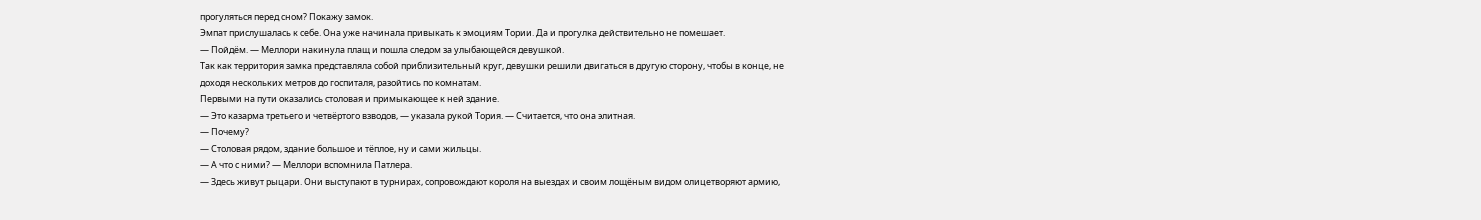прогуляться перед сном? Покажу замок.
Эмпат прислушалась к себе. Она уже начинала привыкать к эмоциям Тории. Да и прогулка действительно не помешает.
— Пойдём. — Меллори накинула плащ и пошла следом за улыбающейся девушкой.
Так как территория замка представляла собой приблизительный круг, девушки решили двигаться в другую сторону, чтобы в конце, не доходя нескольких метров до госпиталя, разойтись по комнатам.
Первыми на пути оказались столовая и примыкающее к ней здание.
— Это казарма третьего и четвёртого взводов, — указала рукой Тория. — Считается, что она элитная.
— Почему?
— Столовая рядом, здание большое и тёплое, ну и сами жильцы.
— А что с ними? — Меллори вспомнила Патлера.
— Здесь живут рыцари. Они выступают в турнирах, сопровождают короля на выездах и своим лощёным видом олицетворяют армию,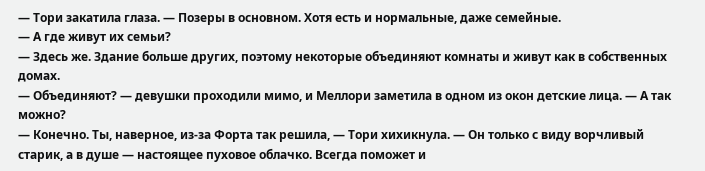— Тори закатила глаза. — Позеры в основном. Хотя есть и нормальные, даже семейные.
— А где живут их семьи?
— Здесь же. Здание больше других, поэтому некоторые объединяют комнаты и живут как в собственных домах.
— Объединяют? — девушки проходили мимо, и Меллори заметила в одном из окон детские лица. — А так можно?
— Конечно. Ты, наверное, из-за Форта так решила, — Тори хихикнула. — Он только с виду ворчливый старик, а в душе — настоящее пуховое облачко. Всегда поможет и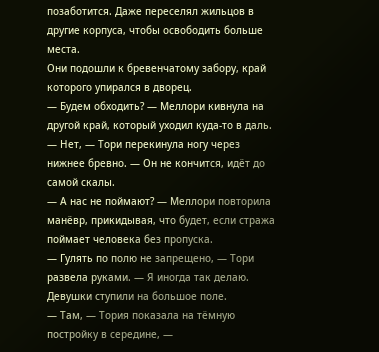позаботится. Даже переселял жильцов в другие корпуса, чтобы освободить больше места.
Они подошли к бревенчатому забору, край которого упирался в дворец.
— Будем обходить? — Меллори кивнула на другой край, который уходил куда-то в даль.
— Нет, — Тори перекинула ногу через нижнее бревно. — Он не кончится, идёт до самой скалы.
— А нас не поймают? — Меллори повторила манёвр, прикидывая, что будет, если стража поймает человека без пропуска.
— Гулять по полю не запрещено, — Тори развела руками. — Я иногда так делаю.
Девушки ступили на большое поле.
— Там, — Тория показала на тёмную постройку в середине, —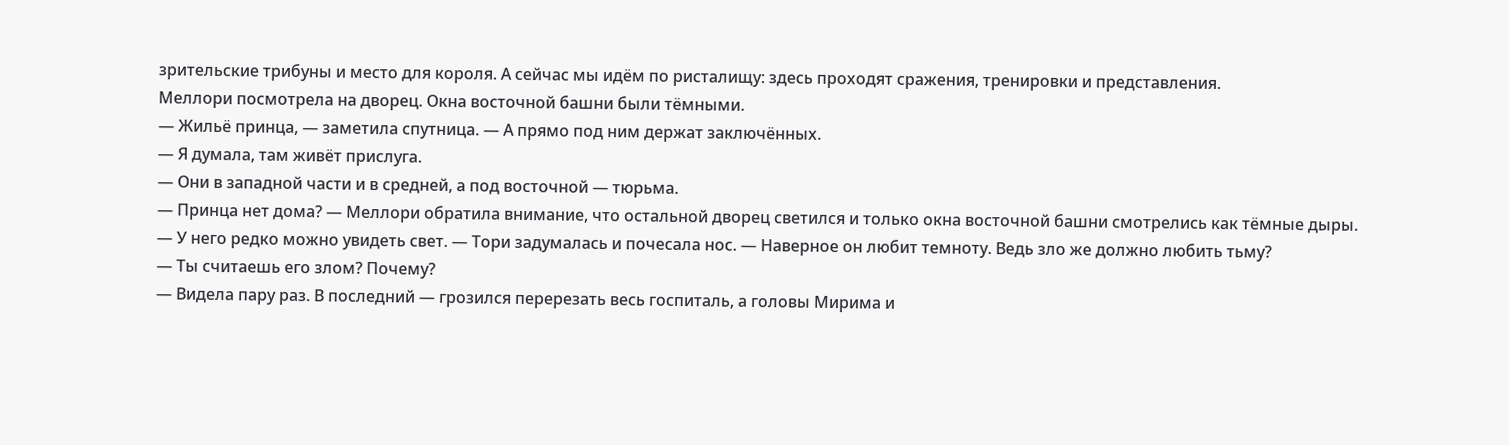зрительские трибуны и место для короля. А сейчас мы идём по ристалищу: здесь проходят сражения, тренировки и представления.
Меллори посмотрела на дворец. Окна восточной башни были тёмными.
— Жильё принца, — заметила спутница. — А прямо под ним держат заключённых.
— Я думала, там живёт прислуга.
— Они в западной части и в средней, а под восточной — тюрьма.
— Принца нет дома? — Меллори обратила внимание, что остальной дворец светился и только окна восточной башни смотрелись как тёмные дыры.
— У него редко можно увидеть свет. — Тори задумалась и почесала нос. — Наверное он любит темноту. Ведь зло же должно любить тьму?
— Ты считаешь его злом? Почему?
— Видела пару раз. В последний — грозился перерезать весь госпиталь, а головы Мирима и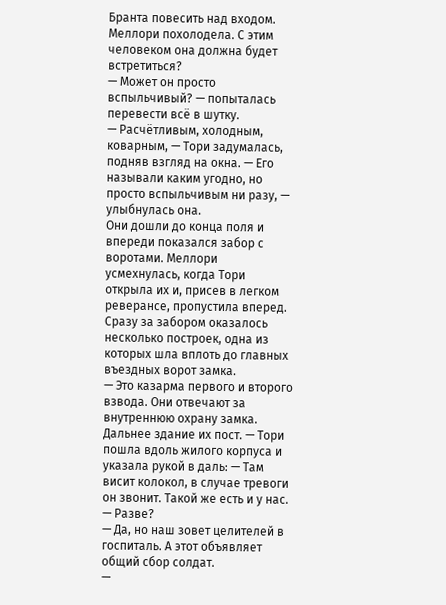Бранта повесить над входом.
Меллори похолодела. С этим человеком она должна будет встретиться?
— Может он просто вспыльчивый? — попыталась перевести всё в шутку.
— Расчётливым, холодным, коварным, — Тори задумалась, подняв взгляд на окна. — Его называли каким угодно, но просто вспыльчивым ни разу, — улыбнулась она.
Они дошли до конца поля и впереди показался забор с воротами. Меллори усмехнулась, когда Тори открыла их и, присев в легком реверансе, пропустила вперед.
Сразу за забором оказалось несколько построек, одна из которых шла вплоть до главных въездных ворот замка.
— Это казарма первого и второго взвода. Они отвечают за внутреннюю охрану замка. Дальнее здание их пост. — Тори пошла вдоль жилого корпуса и указала рукой в даль: — Там висит колокол, в случае тревоги он звонит. Такой же есть и у нас.
— Разве?
— Да, но наш зовет целителей в госпиталь. А этот объявляет общий сбор солдат.
—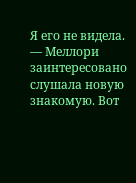Я его не видела. — Меллори заинтересовано слушала новую знакомую. Вот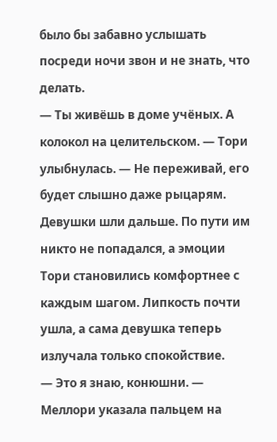было бы забавно услышать посреди ночи звон и не знать, что делать.
— Ты живёшь в доме учёных. А колокол на целительском. — Тори улыбнулась. — Не переживай, его будет слышно даже рыцарям.
Девушки шли дальше. По пути им никто не попадался, а эмоции Тори становились комфортнее с каждым шагом. Липкость почти ушла, а сама девушка теперь излучала только спокойствие.
— Это я знаю, конюшни. — Меллори указала пальцем на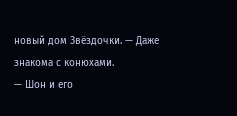новый дом Звёздочки. — Даже знакома с конюхами.
— Шон и его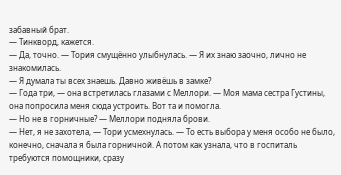забавный брат.
— Тинкворд, кажется.
— Да, точно. — Тория смущённо улыбнулась. — Я их знаю заочно, лично не знакомилась.
— Я думала ты всех знаешь. Давно живёшь в замке?
— Года три, — она встретилась глазами с Меллори. — Моя мама сестра Густины, она попросила меня сюда устроить. Вот та и помогла.
— Но не в горничные? — Меллори подняла брови.
— Нет, я не захотела, — Тори усмехнулась. — То есть выбора у меня особо не было, конечно, сначала я была горничной. А потом как узнала, что в госпиталь требуются помощники, сразу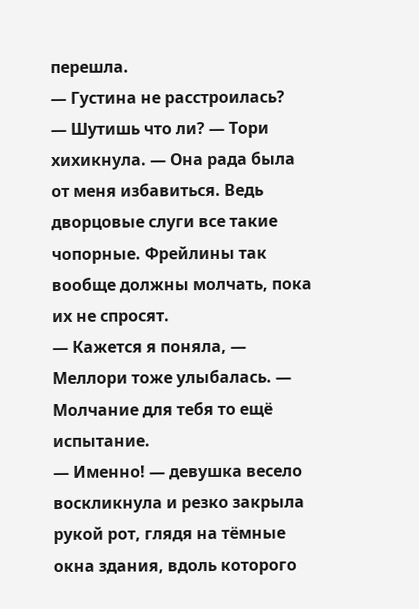перешла.
— Густина не расстроилась?
— Шутишь что ли? — Тори хихикнула. — Она рада была от меня избавиться. Ведь дворцовые слуги все такие чопорные. Фрейлины так вообще должны молчать, пока их не спросят.
— Кажется я поняла, — Меллори тоже улыбалась. — Молчание для тебя то ещё испытание.
— Именно! — девушка весело воскликнула и резко закрыла рукой рот, глядя на тёмные окна здания, вдоль которого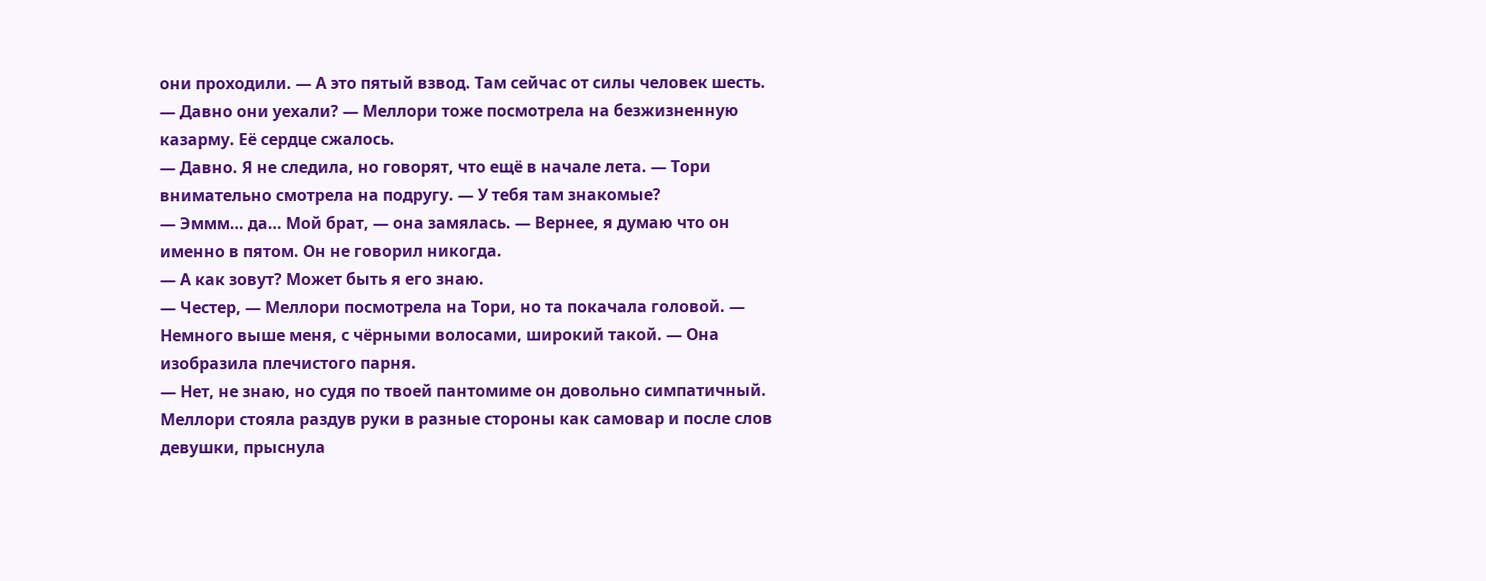они проходили. — А это пятый взвод. Там сейчас от силы человек шесть.
— Давно они уехали? — Меллори тоже посмотрела на безжизненную казарму. Её сердце сжалось.
— Давно. Я не следила, но говорят, что ещё в начале лета. — Тори внимательно смотрела на подругу. — У тебя там знакомые?
— Эммм… да… Мой брат, — она замялась. — Вернее, я думаю что он именно в пятом. Он не говорил никогда.
— А как зовут? Может быть я его знаю.
— Честер, — Меллори посмотрела на Тори, но та покачала головой. — Немного выше меня, с чёрными волосами, широкий такой. — Она изобразила плечистого парня.
— Нет, не знаю, но судя по твоей пантомиме он довольно симпатичный.
Меллори стояла раздув руки в разные стороны как самовар и после слов девушки, прыснула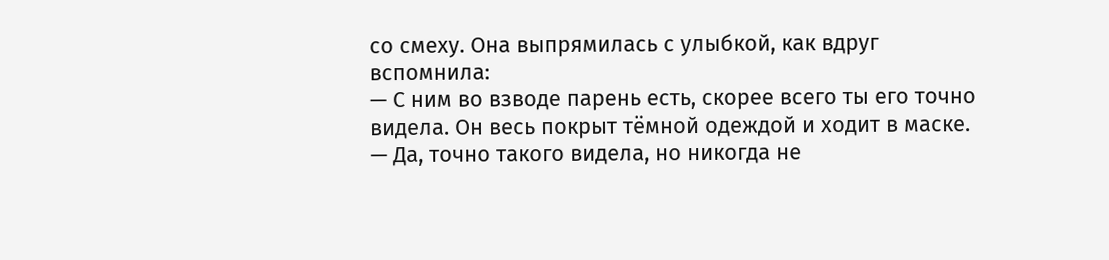со смеху. Она выпрямилась с улыбкой, как вдруг вспомнила:
— С ним во взводе парень есть, скорее всего ты его точно видела. Он весь покрыт тёмной одеждой и ходит в маске.
— Да, точно такого видела, но никогда не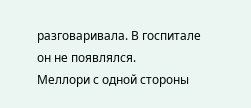разговаривала. В госпитале он не появлялся.
Меллори с одной стороны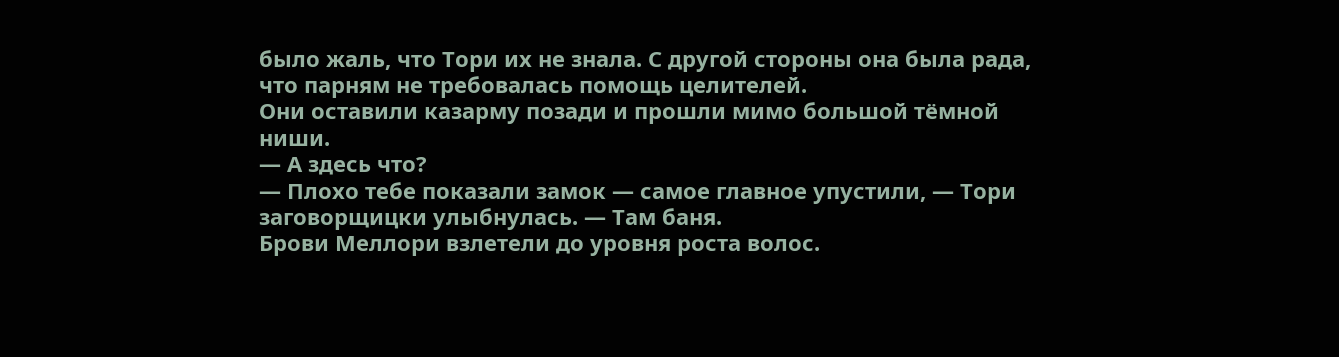было жаль, что Тори их не знала. С другой стороны она была рада, что парням не требовалась помощь целителей.
Они оставили казарму позади и прошли мимо большой тёмной ниши.
— А здесь что?
— Плохо тебе показали замок — самое главное упустили, — Тори заговорщицки улыбнулась. — Там баня.
Брови Меллори взлетели до уровня роста волос.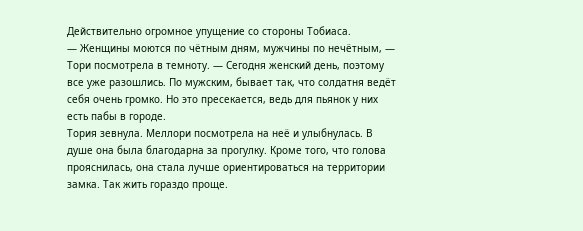Действительно огромное упущение со стороны Тобиаса.
— Женщины моются по чётным дням, мужчины по нечётным, — Тори посмотрела в темноту. — Сегодня женский день, поэтому все уже разошлись. По мужским, бывает так, что солдатня ведёт себя очень громко. Но это пресекается, ведь для пьянок у них есть пабы в городе.
Тория зевнула. Меллори посмотрела на неё и улыбнулась. В душе она была благодарна за прогулку. Кроме того, что голова прояснилась, она стала лучше ориентироваться на территории замка. Так жить гораздо проще.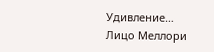Удивление…
Лицо Меллори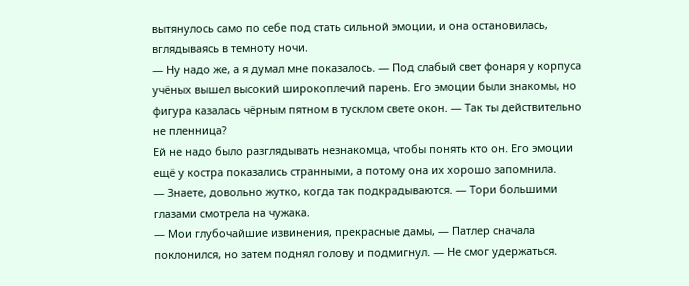вытянулось само по себе под стать сильной эмоции, и она остановилась, вглядываясь в темноту ночи.
— Ну надо же, а я думал мне показалось. — Под слабый свет фонаря у корпуса учёных вышел высокий широкоплечий парень. Его эмоции были знакомы, но фигура казалась чёрным пятном в тусклом свете окон. — Так ты действительно не пленница?
Ей не надо было разглядывать незнакомца, чтобы понять кто он. Его эмоции ещё у костра показались странными, а потому она их хорошо запомнила.
— Знаете, довольно жутко, когда так подкрадываются. — Тори большими глазами смотрела на чужака.
— Мои глубочайшие извинения, прекрасные дамы, — Патлер сначала поклонился, но затем поднял голову и подмигнул. — Не смог удержаться.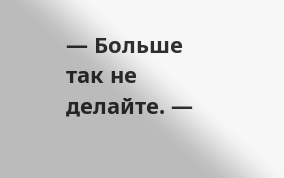— Больше так не делайте. —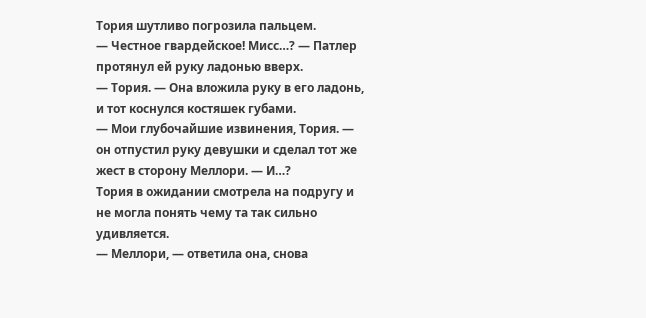Тория шутливо погрозила пальцем.
— Честное гвардейское! Мисс…? — Патлер протянул ей руку ладонью вверх.
— Тория. — Она вложила руку в его ладонь, и тот коснулся костяшек губами.
— Мои глубочайшие извинения, Тория. — он отпустил руку девушки и сделал тот же жест в сторону Меллори. — И…?
Тория в ожидании смотрела на подругу и не могла понять чему та так сильно удивляется.
— Меллори, — ответила она, снова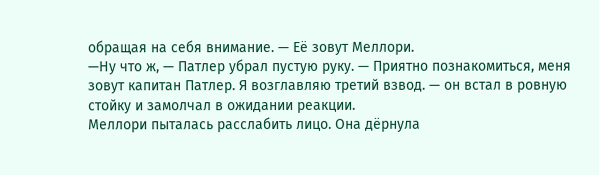обращая на себя внимание. — Её зовут Меллори.
—Ну что ж, — Патлер убрал пустую руку. — Приятно познакомиться, меня зовут капитан Патлер. Я возглавляю третий взвод. — он встал в ровную стойку и замолчал в ожидании реакции.
Меллори пыталась расслабить лицо. Она дёрнула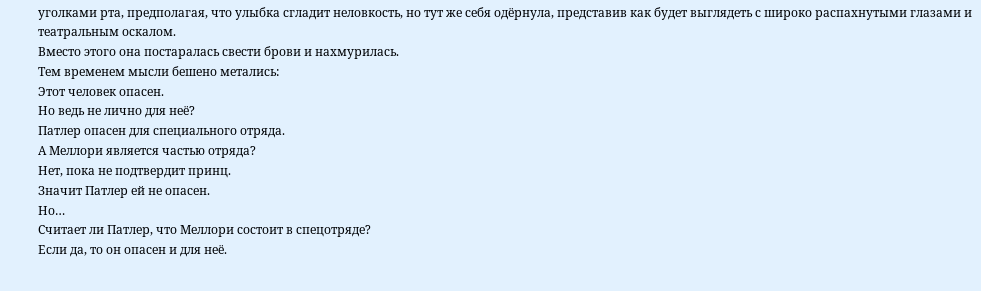уголками рта, предполагая, что улыбка сгладит неловкость, но тут же себя одёрнула, представив как будет выглядеть с широко распахнутыми глазами и театральным оскалом.
Вместо этого она постаралась свести брови и нахмурилась.
Тем временем мысли бешено метались:
Этот человек опасен.
Но ведь не лично для неё?
Патлер опасен для специального отряда.
А Меллори является частью отряда?
Нет, пока не подтвердит принц.
Значит Патлер ей не опасен.
Но…
Считает ли Патлер, что Меллори состоит в спецотряде?
Если да, то он опасен и для неё.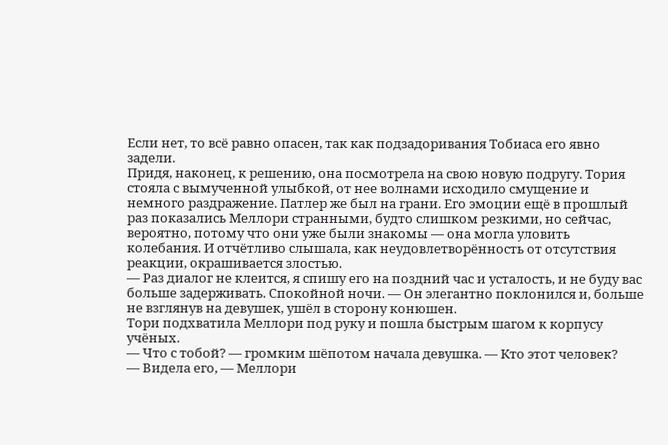Если нет, то всё равно опасен, так как подзадоривания Тобиаса его явно задели.
Придя, наконец, к решению, она посмотрела на свою новую подругу. Тория стояла с вымученной улыбкой, от нее волнами исходило смущение и немного раздражение. Патлер же был на грани. Его эмоции ещё в прошлый раз показались Меллори странными, будто слишком резкими, но сейчас, вероятно, потому что они уже были знакомы — она могла уловить колебания. И отчётливо слышала, как неудовлетворённость от отсутствия реакции, окрашивается злостью.
— Раз диалог не клеится, я спишу его на поздний час и усталость, и не буду вас больше задерживать. Спокойной ночи. — Он элегантно поклонился и, больше не взглянув на девушек, ушёл в сторону конюшен.
Тори подхватила Меллори под руку и пошла быстрым шагом к корпусу учёных.
— Что с тобой? — громким шёпотом начала девушка. — Кто этот человек?
— Видела его, — Меллори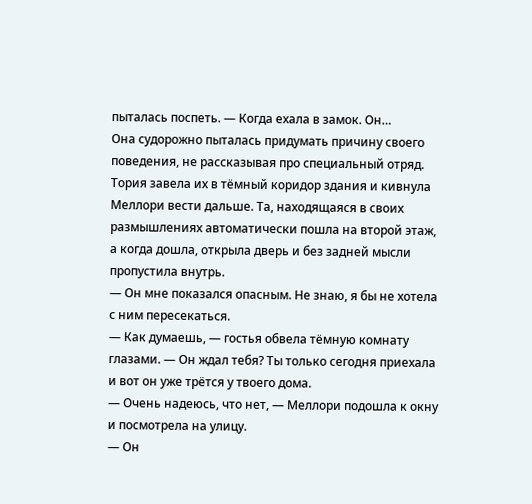пыталась поспеть. — Когда ехала в замок. Он…
Она судорожно пыталась придумать причину своего поведения, не рассказывая про специальный отряд.
Тория завела их в тёмный коридор здания и кивнула Меллори вести дальше. Та, находящаяся в своих размышлениях автоматически пошла на второй этаж, а когда дошла, открыла дверь и без задней мысли пропустила внутрь.
— Он мне показался опасным. Не знаю, я бы не хотела с ним пересекаться.
— Как думаешь, — гостья обвела тёмную комнату глазами. — Он ждал тебя? Ты только сегодня приехала и вот он уже трётся у твоего дома.
— Очень надеюсь, что нет, — Меллори подошла к окну и посмотрела на улицу.
— Он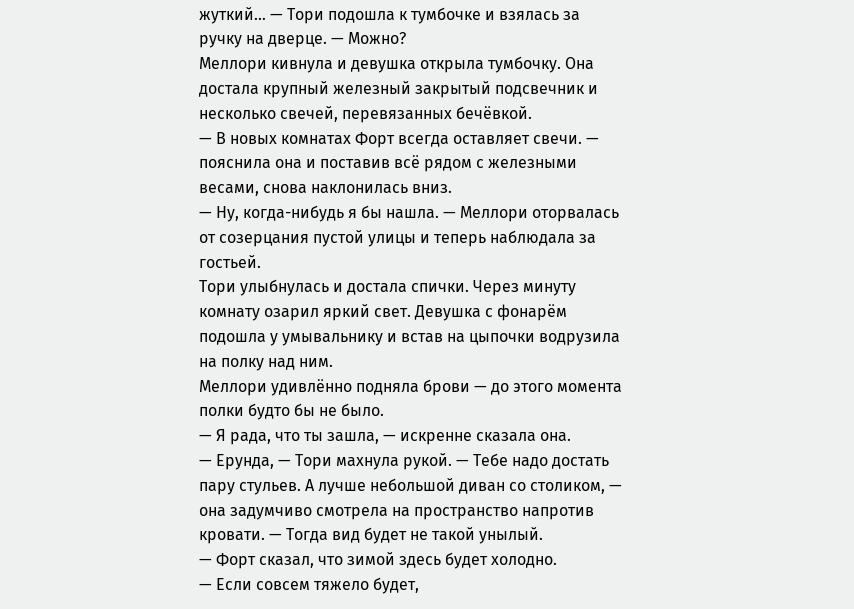жуткий… — Тори подошла к тумбочке и взялась за ручку на дверце. — Можно?
Меллори кивнула и девушка открыла тумбочку. Она достала крупный железный закрытый подсвечник и несколько свечей, перевязанных бечёвкой.
— В новых комнатах Форт всегда оставляет свечи. — пояснила она и поставив всё рядом с железными весами, снова наклонилась вниз.
— Ну, когда-нибудь я бы нашла. — Меллори оторвалась от созерцания пустой улицы и теперь наблюдала за гостьей.
Тори улыбнулась и достала спички. Через минуту комнату озарил яркий свет. Девушка с фонарём подошла у умывальнику и встав на цыпочки водрузила на полку над ним.
Меллори удивлённо подняла брови — до этого момента полки будто бы не было.
— Я рада, что ты зашла, — искренне сказала она.
— Ерунда, — Тори махнула рукой. — Тебе надо достать пару стульев. А лучше небольшой диван со столиком, — она задумчиво смотрела на пространство напротив кровати. — Тогда вид будет не такой унылый.
— Форт сказал, что зимой здесь будет холодно.
— Если совсем тяжело будет,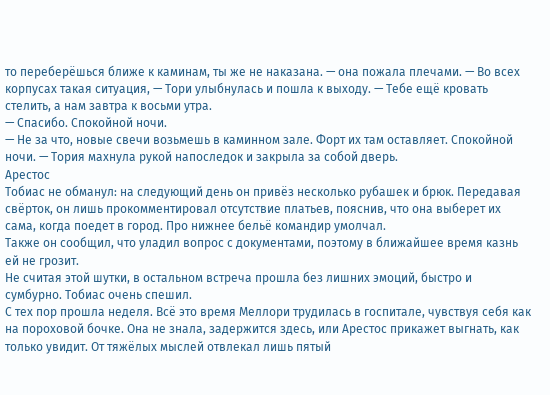то переберёшься ближе к каминам, ты же не наказана. — она пожала плечами. — Во всех корпусах такая ситуация, — Тори улыбнулась и пошла к выходу. — Тебе ещё кровать стелить, а нам завтра к восьми утра.
— Спасибо. Спокойной ночи.
— Не за что, новые свечи возьмешь в каминном зале. Форт их там оставляет. Спокойной ночи. — Тория махнула рукой напоследок и закрыла за собой дверь.
Арестос
Тобиас не обманул: на следующий день он привёз несколько рубашек и брюк. Передавая свёрток, он лишь прокомментировал отсутствие платьев, пояснив, что она выберет их сама, когда поедет в город. Про нижнее бельё командир умолчал.
Также он сообщил, что уладил вопрос с документами, поэтому в ближайшее время казнь ей не грозит.
Не считая этой шутки, в остальном встреча прошла без лишних эмоций, быстро и сумбурно. Тобиас очень спешил.
С тех пор прошла неделя. Всё это время Меллори трудилась в госпитале, чувствуя себя как на пороховой бочке. Она не знала, задержится здесь, или Арестос прикажет выгнать, как только увидит. От тяжёлых мыслей отвлекал лишь пятый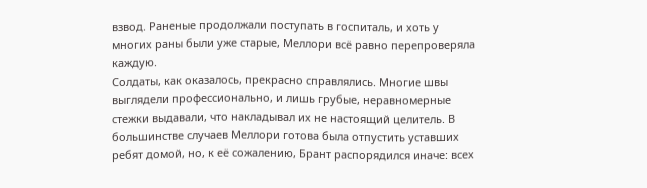взвод. Раненые продолжали поступать в госпиталь, и хоть у многих раны были уже старые, Меллори всё равно перепроверяла каждую.
Солдаты, как оказалось, прекрасно справлялись. Многие швы выглядели профессионально, и лишь грубые, неравномерные стежки выдавали, что накладывал их не настоящий целитель. В большинстве случаев Меллори готова была отпустить уставших ребят домой, но, к её сожалению, Брант распорядился иначе: всех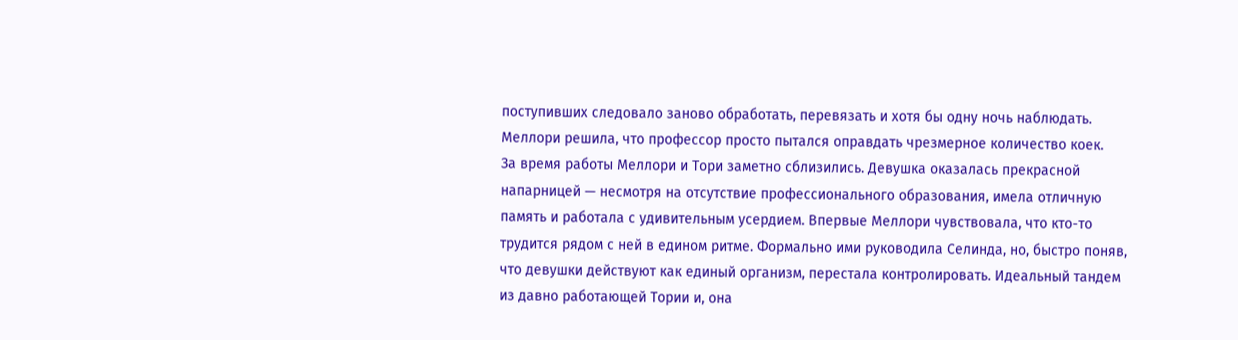поступивших следовало заново обработать, перевязать и хотя бы одну ночь наблюдать. Меллори решила, что профессор просто пытался оправдать чрезмерное количество коек.
За время работы Меллори и Тори заметно сблизились. Девушка оказалась прекрасной напарницей — несмотря на отсутствие профессионального образования, имела отличную память и работала с удивительным усердием. Впервые Меллори чувствовала, что кто-то трудится рядом с ней в едином ритме. Формально ими руководила Селинда, но, быстро поняв, что девушки действуют как единый организм, перестала контролировать. Идеальный тандем из давно работающей Тории и, она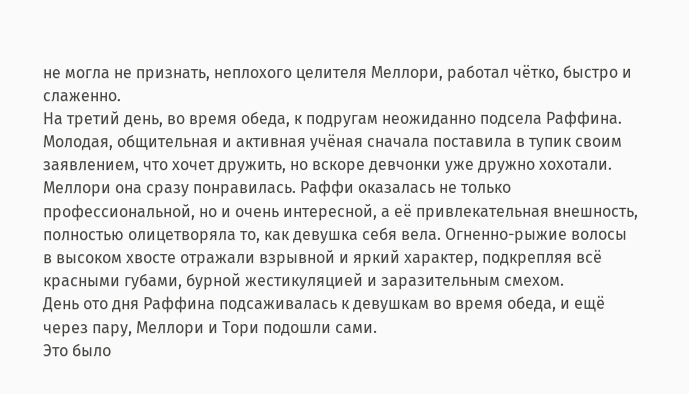не могла не признать, неплохого целителя Меллори, работал чётко, быстро и слаженно.
На третий день, во время обеда, к подругам неожиданно подсела Раффина. Молодая, общительная и активная учёная сначала поставила в тупик своим заявлением, что хочет дружить, но вскоре девчонки уже дружно хохотали.
Меллори она сразу понравилась. Раффи оказалась не только профессиональной, но и очень интересной, а её привлекательная внешность, полностью олицетворяла то, как девушка себя вела. Огненно-рыжие волосы в высоком хвосте отражали взрывной и яркий характер, подкрепляя всё красными губами, бурной жестикуляцией и заразительным смехом.
День ото дня Раффина подсаживалась к девушкам во время обеда, и ещё через пару, Меллори и Тори подошли сами.
Это было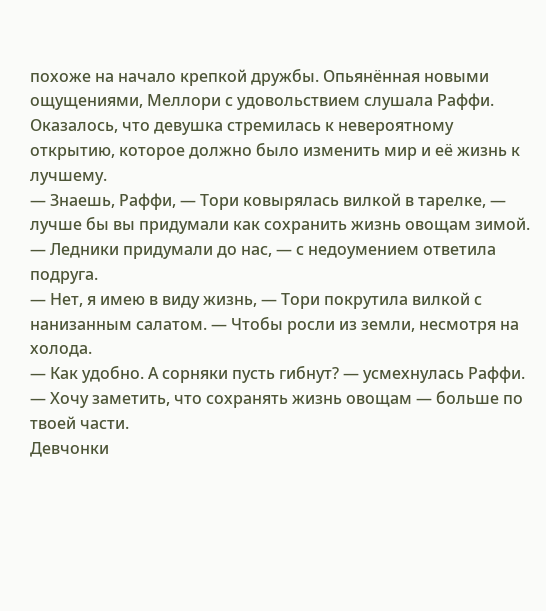похоже на начало крепкой дружбы. Опьянённая новыми ощущениями, Меллори с удовольствием слушала Раффи. Оказалось, что девушка стремилась к невероятному открытию, которое должно было изменить мир и её жизнь к лучшему.
— Знаешь, Раффи, — Тори ковырялась вилкой в тарелке, — лучше бы вы придумали как сохранить жизнь овощам зимой.
— Ледники придумали до нас, — с недоумением ответила подруга.
— Нет, я имею в виду жизнь, — Тори покрутила вилкой с нанизанным салатом. — Чтобы росли из земли, несмотря на холода.
— Как удобно. А сорняки пусть гибнут? — усмехнулась Раффи. — Хочу заметить, что сохранять жизнь овощам — больше по твоей части.
Девчонки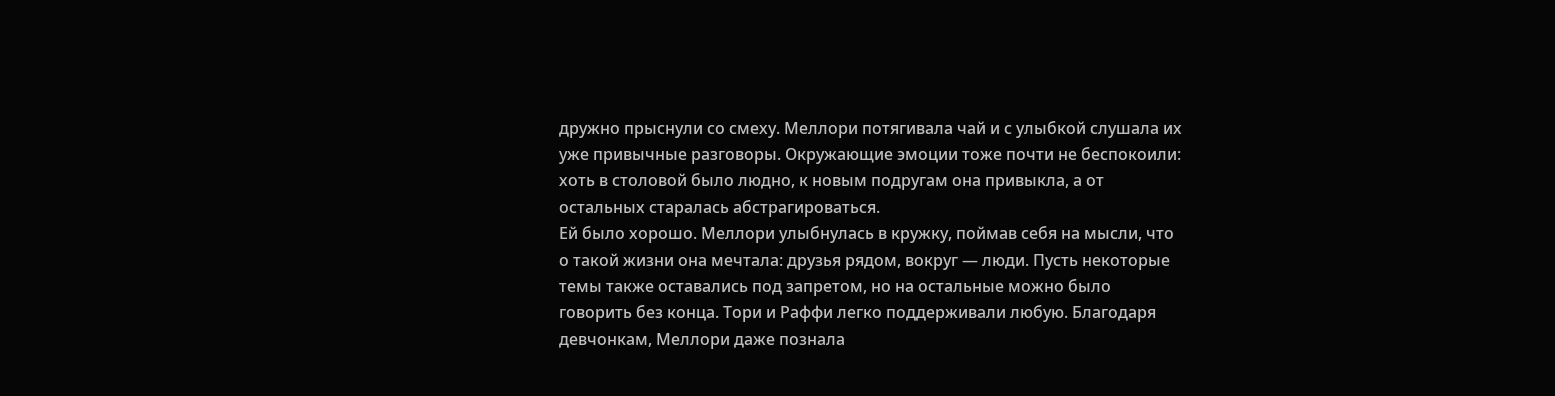дружно прыснули со смеху. Меллори потягивала чай и с улыбкой слушала их уже привычные разговоры. Окружающие эмоции тоже почти не беспокоили: хоть в столовой было людно, к новым подругам она привыкла, а от остальных старалась абстрагироваться.
Ей было хорошо. Меллори улыбнулась в кружку, поймав себя на мысли, что о такой жизни она мечтала: друзья рядом, вокруг — люди. Пусть некоторые темы также оставались под запретом, но на остальные можно было говорить без конца. Тори и Раффи легко поддерживали любую. Благодаря девчонкам, Меллори даже познала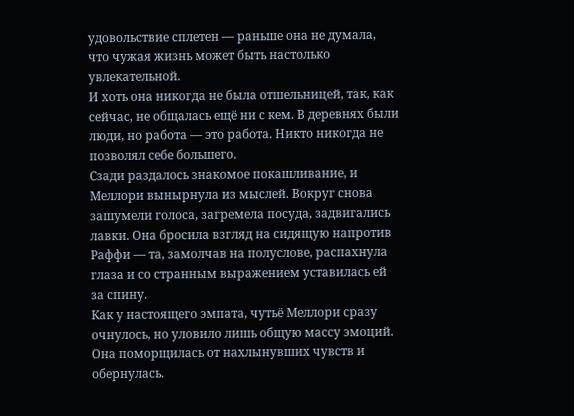удовольствие сплетен — раньше она не думала, что чужая жизнь может быть настолько увлекательной.
И хоть она никогда не была отшельницей, так, как сейчас, не общалась ещё ни с кем. В деревнях были люди, но работа — это работа. Никто никогда не позволял себе большего.
Сзади раздалось знакомое покашливание, и Меллори вынырнула из мыслей. Вокруг снова зашумели голоса, загремела посуда, задвигались лавки. Она бросила взгляд на сидящую напротив Раффи — та, замолчав на полуслове, распахнула глаза и со странным выражением уставилась ей за спину.
Как у настоящего эмпата, чутьё Меллори сразу очнулось, но уловило лишь общую массу эмоций. Она поморщилась от нахлынувших чувств и обернулась.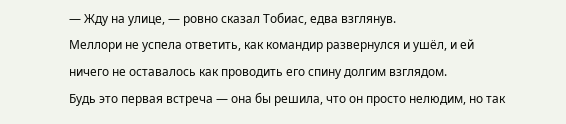— Жду на улице, — ровно сказал Тобиас, едва взглянув.
Меллори не успела ответить, как командир развернулся и ушёл, и ей ничего не оставалось как проводить его спину долгим взглядом.
Будь это первая встреча — она бы решила, что он просто нелюдим, но так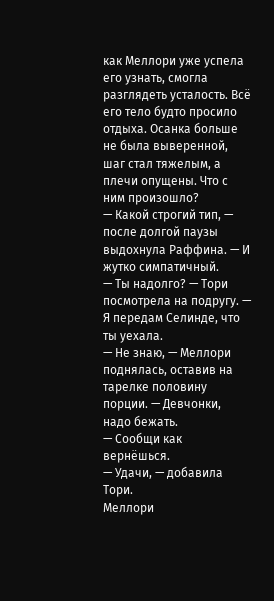как Меллори уже успела его узнать, смогла разглядеть усталость. Всё его тело будто просило отдыха. Осанка больше не была выверенной, шаг стал тяжелым, а плечи опущены. Что с ним произошло?
— Какой строгий тип, — после долгой паузы выдохнула Раффина. — И жутко симпатичный.
— Ты надолго? — Тори посмотрела на подругу. — Я передам Селинде, что ты уехала.
— Не знаю, — Меллори поднялась, оставив на тарелке половину порции. — Девчонки, надо бежать.
— Сообщи как вернёшься.
— Удачи, — добавила Тори.
Меллори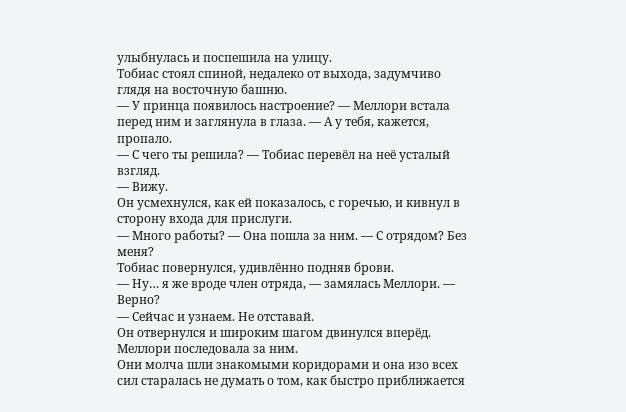улыбнулась и поспешила на улицу.
Тобиас стоял спиной, недалеко от выхода, задумчиво глядя на восточную башню.
— У принца появилось настроение? — Меллори встала перед ним и заглянула в глаза. — А у тебя, кажется, пропало.
— С чего ты решила? — Тобиас перевёл на неё усталый взгляд.
— Вижу.
Он усмехнулся, как ей показалось, с горечью, и кивнул в сторону входа для прислуги.
— Много работы? — Она пошла за ним. — С отрядом? Без меня?
Тобиас повернулся, удивлённо подняв брови.
— Ну… я же вроде член отряда, — замялась Меллори. — Верно?
— Сейчас и узнаем. Не отставай.
Он отвернулся и широким шагом двинулся вперёд. Меллори последовала за ним.
Они молча шли знакомыми коридорами и она изо всех сил старалась не думать о том, как быстро приближается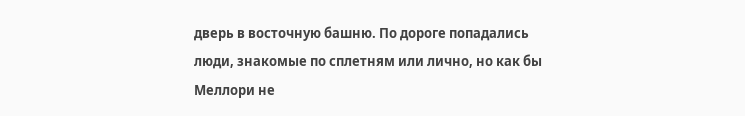дверь в восточную башню. По дороге попадались люди, знакомые по сплетням или лично, но как бы Меллори не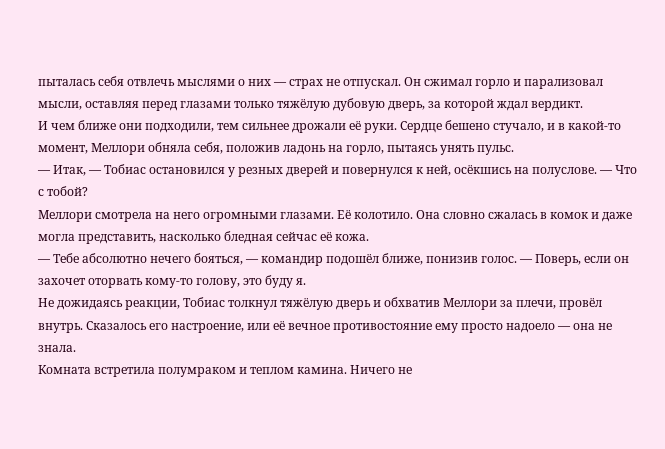пыталась себя отвлечь мыслями о них — страх не отпускал. Он сжимал горло и парализовал мысли, оставляя перед глазами только тяжёлую дубовую дверь, за которой ждал вердикт.
И чем ближе они подходили, тем сильнее дрожали её руки. Сердце бешено стучало, и в какой-то момент, Меллори обняла себя, положив ладонь на горло, пытаясь унять пульс.
— Итак, — Тобиас остановился у резных дверей и повернулся к ней, осёкшись на полуслове. — Что с тобой?
Меллори смотрела на него огромными глазами. Её колотило. Она словно сжалась в комок и даже могла представить, насколько бледная сейчас её кожа.
— Тебе абсолютно нечего бояться, — командир подошёл ближе, понизив голос. — Поверь, если он захочет оторвать кому-то голову, это буду я.
Не дожидаясь реакции, Тобиас толкнул тяжёлую дверь и обхватив Меллори за плечи, провёл внутрь. Сказалось его настроение, или её вечное противостояние ему просто надоело — она не знала.
Комната встретила полумраком и теплом камина. Ничего не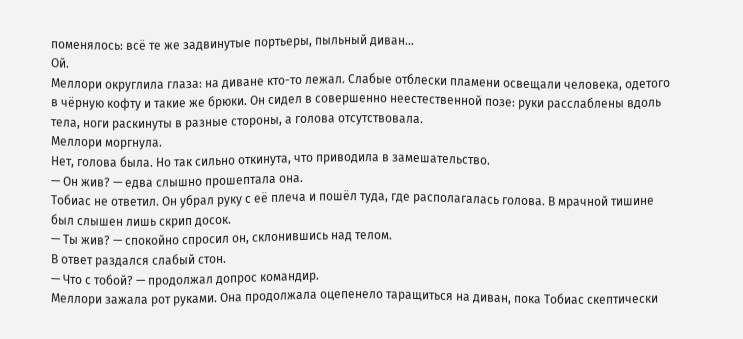поменялось: всё те же задвинутые портьеры, пыльный диван…
Ой.
Меллори округлила глаза: на диване кто-то лежал. Слабые отблески пламени освещали человека, одетого в чёрную кофту и такие же брюки. Он сидел в совершенно неестественной позе: руки расслаблены вдоль тела, ноги раскинуты в разные стороны, а голова отсутствовала.
Меллори моргнула.
Нет, голова была. Но так сильно откинута, что приводила в замешательство.
— Он жив? — едва слышно прошептала она.
Тобиас не ответил. Он убрал руку с её плеча и пошёл туда, где располагалась голова. В мрачной тишине был слышен лишь скрип досок.
— Ты жив? — спокойно спросил он, склонившись над телом.
В ответ раздался слабый стон.
— Что с тобой? — продолжал допрос командир.
Меллори зажала рот руками. Она продолжала оцепенело таращиться на диван, пока Тобиас скептически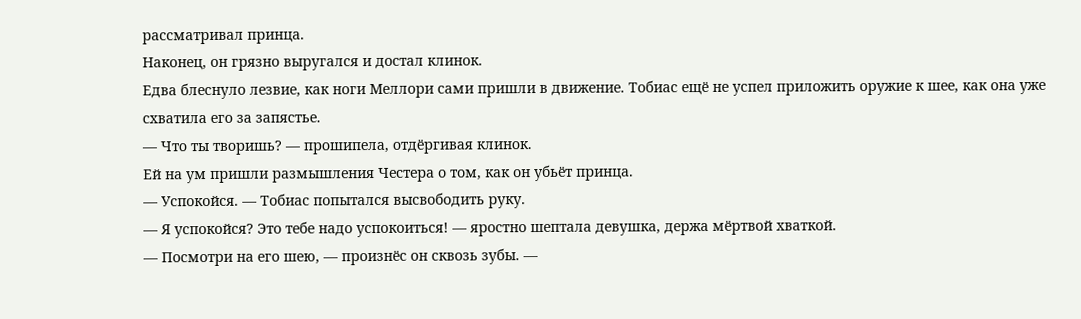рассматривал принца.
Наконец, он грязно выругался и достал клинок.
Едва блеснуло лезвие, как ноги Меллори сами пришли в движение. Тобиас ещё не успел приложить оружие к шее, как она уже схватила его за запястье.
— Что ты творишь? — прошипела, отдёргивая клинок.
Ей на ум пришли размышления Честера о том, как он убьёт принца.
— Успокойся. — Тобиас попытался высвободить руку.
— Я успокойся? Это тебе надо успокоиться! — яростно шептала девушка, держа мёртвой хваткой.
— Посмотри на его шею, — произнёс он сквозь зубы. —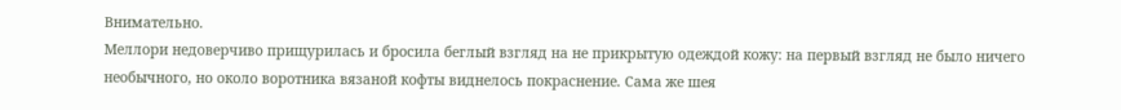Внимательно.
Меллори недоверчиво прищурилась и бросила беглый взгляд на не прикрытую одеждой кожу: на первый взгляд не было ничего необычного, но около воротника вязаной кофты виднелось покраснение. Сама же шея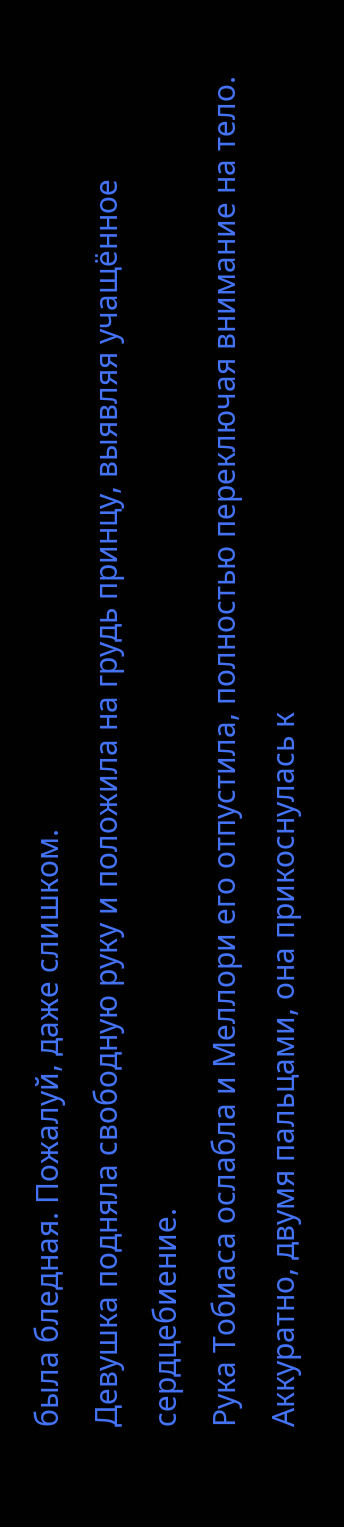была бледная. Пожалуй, даже слишком.
Девушка подняла свободную руку и положила на грудь принцу, выявляя учащённое сердцебиение.
Рука Тобиаса ослабла и Меллори его отпустила, полностью переключая внимание на тело. Аккуратно, двумя пальцами, она прикоснулась к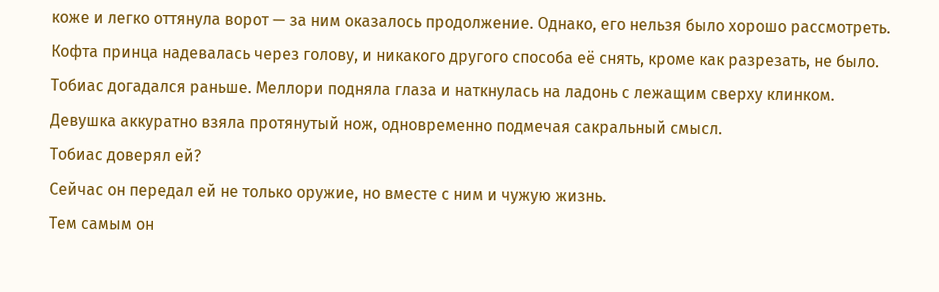коже и легко оттянула ворот — за ним оказалось продолжение. Однако, его нельзя было хорошо рассмотреть. Кофта принца надевалась через голову, и никакого другого способа её снять, кроме как разрезать, не было.
Тобиас догадался раньше. Меллори подняла глаза и наткнулась на ладонь с лежащим сверху клинком.
Девушка аккуратно взяла протянутый нож, одновременно подмечая сакральный смысл.
Тобиас доверял ей?
Сейчас он передал ей не только оружие, но вместе с ним и чужую жизнь.
Тем самым он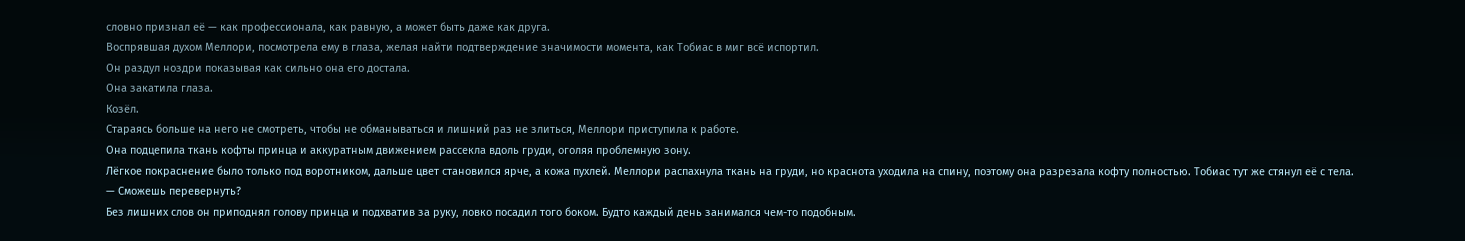словно признал её — как профессионала, как равную, а может быть даже как друга.
Воспрявшая духом Меллори, посмотрела ему в глаза, желая найти подтверждение значимости момента, как Тобиас в миг всё испортил.
Он раздул ноздри показывая как сильно она его достала.
Она закатила глаза.
Козёл.
Стараясь больше на него не смотреть, чтобы не обманываться и лишний раз не злиться, Меллори приступила к работе.
Она подцепила ткань кофты принца и аккуратным движением рассекла вдоль груди, оголяя проблемную зону.
Лёгкое покраснение было только под воротником, дальше цвет становился ярче, а кожа пухлей. Меллори распахнула ткань на груди, но краснота уходила на спину, поэтому она разрезала кофту полностью. Тобиас тут же стянул её с тела.
— Сможешь перевернуть?
Без лишних слов он приподнял голову принца и подхватив за руку, ловко посадил того боком. Будто каждый день занимался чем-то подобным.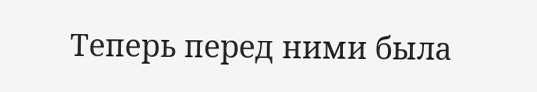Теперь перед ними была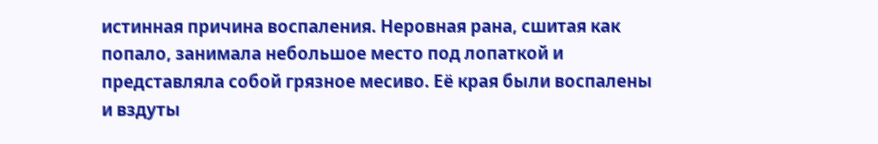истинная причина воспаления. Неровная рана, сшитая как попало, занимала небольшое место под лопаткой и представляла собой грязное месиво. Её края были воспалены и вздуты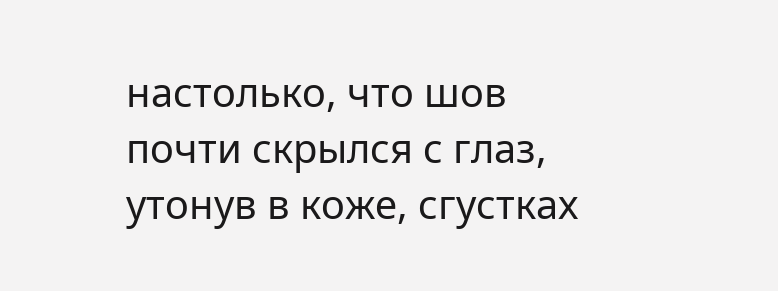настолько, что шов почти скрылся с глаз, утонув в коже, сгустках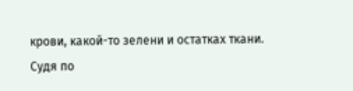крови, какой-то зелени и остатках ткани.
Судя по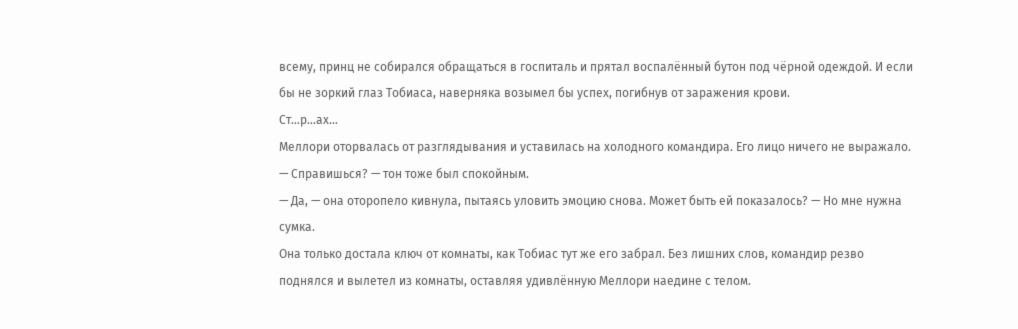всему, принц не собирался обращаться в госпиталь и прятал воспалённый бутон под чёрной одеждой. И если бы не зоркий глаз Тобиаса, наверняка возымел бы успех, погибнув от заражения крови.
Ст…р…ах…
Меллори оторвалась от разглядывания и уставилась на холодного командира. Его лицо ничего не выражало.
— Справишься? — тон тоже был спокойным.
— Да, — она оторопело кивнула, пытаясь уловить эмоцию снова. Может быть ей показалось? — Но мне нужна сумка.
Она только достала ключ от комнаты, как Тобиас тут же его забрал. Без лишних слов, командир резво поднялся и вылетел из комнаты, оставляя удивлённую Меллори наедине с телом.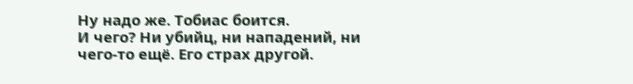Ну надо же. Тобиас боится.
И чего? Ни убийц, ни нападений, ни чего-то ещё. Его страх другой.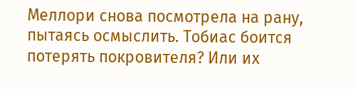Меллори снова посмотрела на рану, пытаясь осмыслить. Тобиас боится потерять покровителя? Или их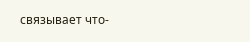связывает что-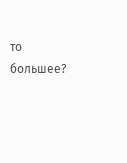то большее?